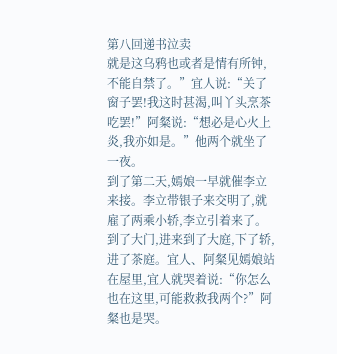第八回递书泣卖
就是这乌鸦也或者是情有所钟,不能自禁了。”宜人说:“关了窗子罢!我这时甚渴,叫丫头烹茶吃罢!”阿粲说:“想必是心火上炎,我亦如是。”他两个就坐了一夜。
到了第二天,嫣娘一早就催李立来接。李立带银子来交明了,就雇了两乘小轿,李立引着来了。到了大门,进来到了大庭,下了轿,进了茶庭。宜人、阿粲见嫣娘站在屋里,宜人就哭着说:“你怎么也在这里,可能救救我两个?”阿粲也是哭。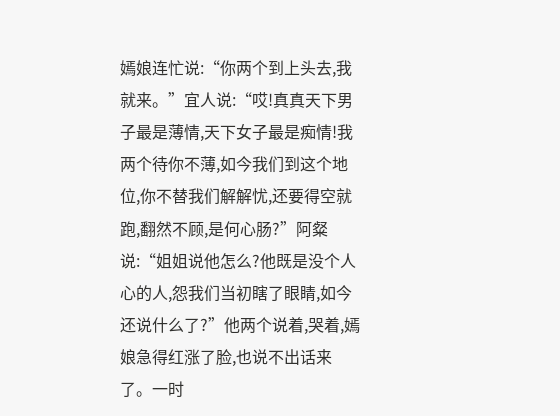嫣娘连忙说:“你两个到上头去,我就来。”宜人说:“哎!真真天下男子最是薄情,天下女子最是痴情!我两个待你不薄,如今我们到这个地位,你不替我们解解忧,还要得空就跑,翻然不顾,是何心肠?”阿粲说:“姐姐说他怎么?他既是没个人心的人,怨我们当初瞎了眼睛,如今还说什么了?”他两个说着,哭着,嫣娘急得红涨了脸,也说不出话来了。一时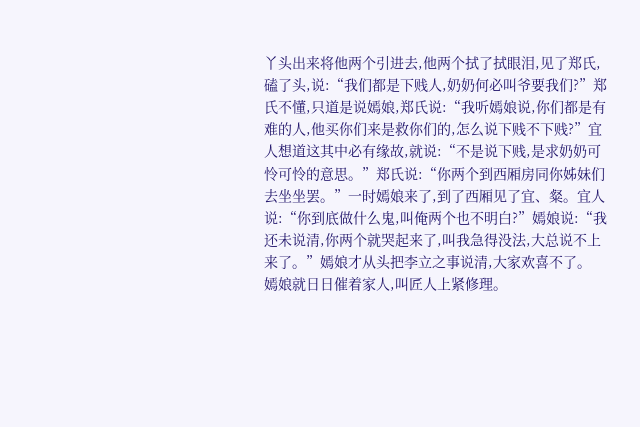丫头出来将他两个引进去,他两个拭了拭眼泪,见了郑氏,磕了头,说:“我们都是下贱人,奶奶何必叫爷要我们?”郑氏不懂,只道是说嫣娘,郑氏说:“我听嫣娘说,你们都是有难的人,他买你们来是救你们的,怎么说下贱不下贱?”宜人想道这其中必有缘故,就说:“不是说下贱,是求奶奶可怜可怜的意思。”郑氏说:“你两个到西厢房同你姊妹们去坐坐罢。”一时嫣娘来了,到了西厢见了宜、粲。宜人说:“你到底做什么鬼,叫俺两个也不明白?”嫣娘说:“我还未说清,你两个就哭起来了,叫我急得没法,大总说不上来了。”嫣娘才从头把李立之事说清,大家欢喜不了。
嫣娘就日日催着家人,叫匠人上紧修理。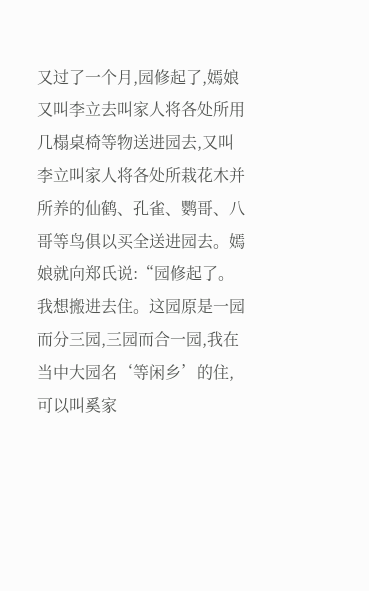又过了一个月,园修起了,嫣娘又叫李立去叫家人将各处所用几榻桌椅等物送进园去,又叫李立叫家人将各处所栽花木并所养的仙鹤、孔雀、鹦哥、八哥等鸟俱以买全送进园去。嫣娘就向郑氏说:“园修起了。我想搬进去住。这园原是一园而分三园,三园而合一园,我在当中大园名‘等闲乡’的住,可以叫奚家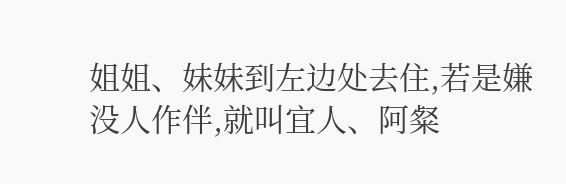姐姐、妹妹到左边处去住,若是嫌没人作伴,就叫宜人、阿粲